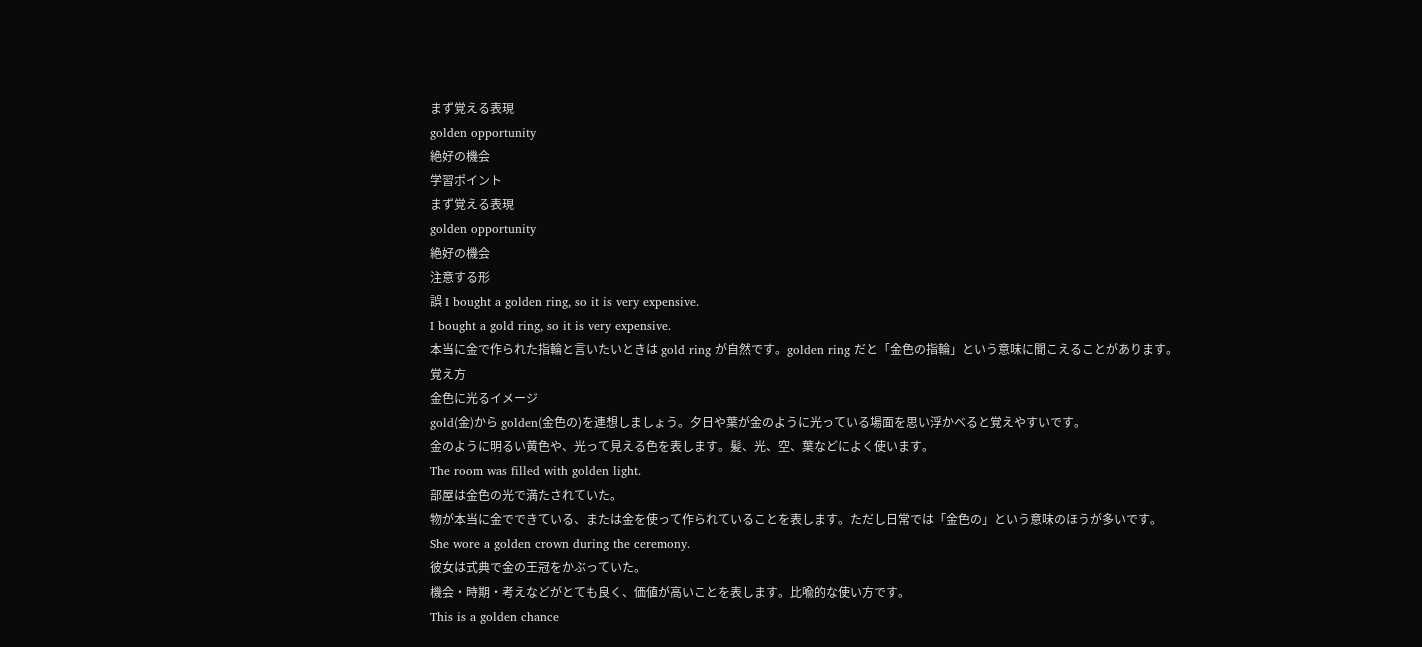まず覚える表現
golden opportunity
絶好の機会
学習ポイント
まず覚える表現
golden opportunity
絶好の機会
注意する形
誤 I bought a golden ring, so it is very expensive.
I bought a gold ring, so it is very expensive.
本当に金で作られた指輪と言いたいときは gold ring が自然です。golden ring だと「金色の指輪」という意味に聞こえることがあります。
覚え方
金色に光るイメージ
gold(金)から golden(金色の)を連想しましょう。夕日や葉が金のように光っている場面を思い浮かべると覚えやすいです。
金のように明るい黄色や、光って見える色を表します。髪、光、空、葉などによく使います。
The room was filled with golden light.
部屋は金色の光で満たされていた。
物が本当に金でできている、または金を使って作られていることを表します。ただし日常では「金色の」という意味のほうが多いです。
She wore a golden crown during the ceremony.
彼女は式典で金の王冠をかぶっていた。
機会・時期・考えなどがとても良く、価値が高いことを表します。比喩的な使い方です。
This is a golden chance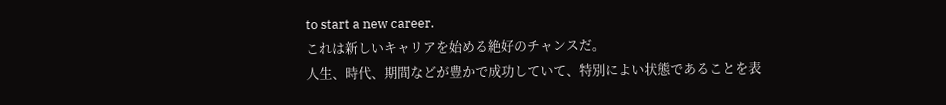to start a new career.
これは新しいキャリアを始める絶好のチャンスだ。
人生、時代、期間などが豊かで成功していて、特別によい状態であることを表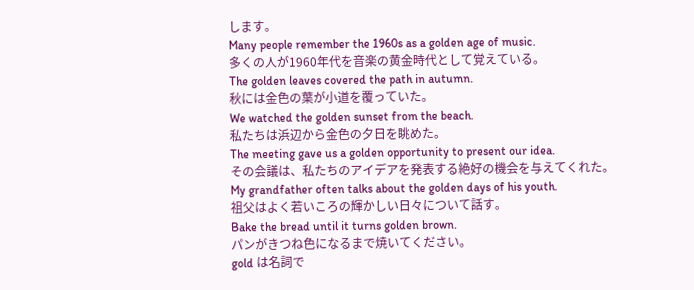します。
Many people remember the 1960s as a golden age of music.
多くの人が1960年代を音楽の黄金時代として覚えている。
The golden leaves covered the path in autumn.
秋には金色の葉が小道を覆っていた。
We watched the golden sunset from the beach.
私たちは浜辺から金色の夕日を眺めた。
The meeting gave us a golden opportunity to present our idea.
その会議は、私たちのアイデアを発表する絶好の機会を与えてくれた。
My grandfather often talks about the golden days of his youth.
祖父はよく若いころの輝かしい日々について話す。
Bake the bread until it turns golden brown.
パンがきつね色になるまで焼いてください。
gold は名詞で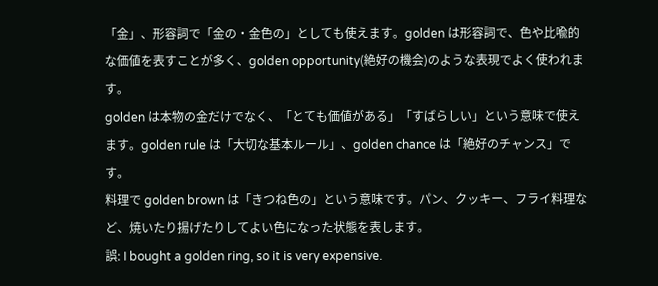「金」、形容詞で「金の・金色の」としても使えます。golden は形容詞で、色や比喩的な価値を表すことが多く、golden opportunity(絶好の機会)のような表現でよく使われます。
golden は本物の金だけでなく、「とても価値がある」「すばらしい」という意味で使えます。golden rule は「大切な基本ルール」、golden chance は「絶好のチャンス」です。
料理で golden brown は「きつね色の」という意味です。パン、クッキー、フライ料理など、焼いたり揚げたりしてよい色になった状態を表します。
誤: I bought a golden ring, so it is very expensive.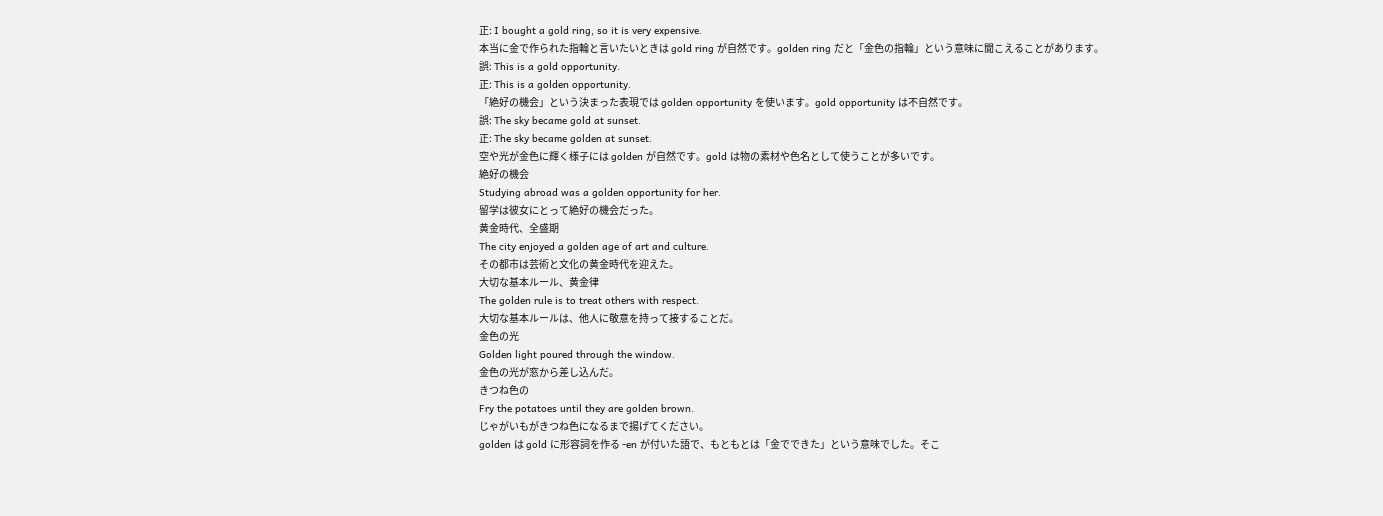正: I bought a gold ring, so it is very expensive.
本当に金で作られた指輪と言いたいときは gold ring が自然です。golden ring だと「金色の指輪」という意味に聞こえることがあります。
誤: This is a gold opportunity.
正: This is a golden opportunity.
「絶好の機会」という決まった表現では golden opportunity を使います。gold opportunity は不自然です。
誤: The sky became gold at sunset.
正: The sky became golden at sunset.
空や光が金色に輝く様子には golden が自然です。gold は物の素材や色名として使うことが多いです。
絶好の機会
Studying abroad was a golden opportunity for her.
留学は彼女にとって絶好の機会だった。
黄金時代、全盛期
The city enjoyed a golden age of art and culture.
その都市は芸術と文化の黄金時代を迎えた。
大切な基本ルール、黄金律
The golden rule is to treat others with respect.
大切な基本ルールは、他人に敬意を持って接することだ。
金色の光
Golden light poured through the window.
金色の光が窓から差し込んだ。
きつね色の
Fry the potatoes until they are golden brown.
じゃがいもがきつね色になるまで揚げてください。
golden は gold に形容詞を作る -en が付いた語で、もともとは「金でできた」という意味でした。そこ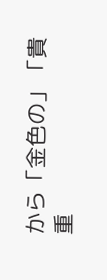から「金色の」「貴重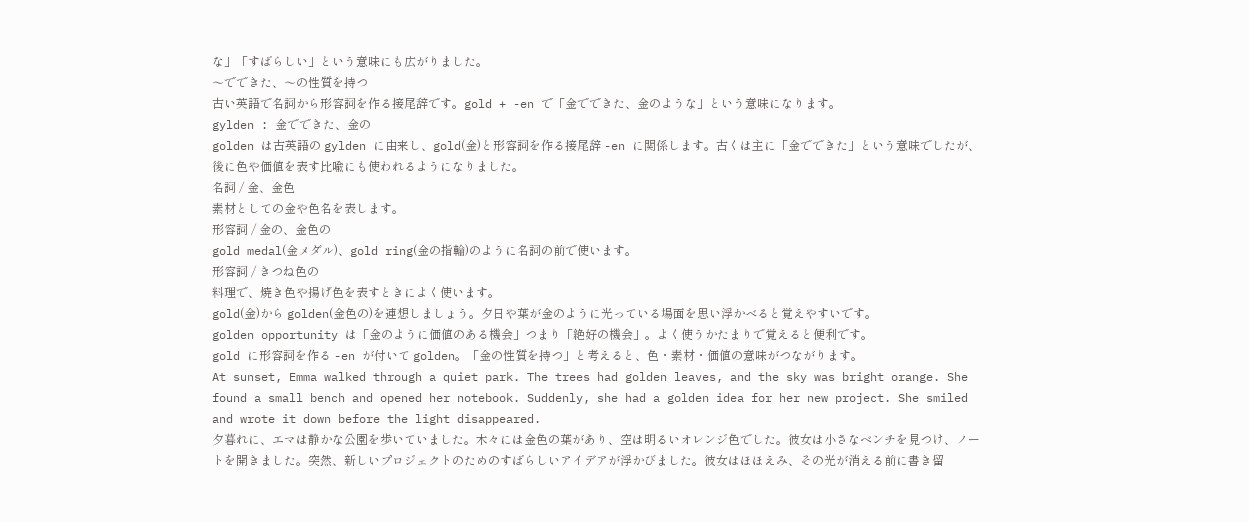な」「すばらしい」という意味にも広がりました。
〜でできた、〜の性質を持つ
古い英語で名詞から形容詞を作る接尾辞です。gold + -en で「金でできた、金のような」という意味になります。
gylden : 金でできた、金の
golden は古英語の gylden に由来し、gold(金)と形容詞を作る接尾辞 -en に関係します。古くは主に「金でできた」という意味でしたが、後に色や価値を表す比喩にも使われるようになりました。
名詞 / 金、金色
素材としての金や色名を表します。
形容詞 / 金の、金色の
gold medal(金メダル)、gold ring(金の指輪)のように名詞の前で使います。
形容詞 / きつね色の
料理で、焼き色や揚げ色を表すときによく使います。
gold(金)から golden(金色の)を連想しましょう。夕日や葉が金のように光っている場面を思い浮かべると覚えやすいです。
golden opportunity は「金のように価値のある機会」つまり「絶好の機会」。よく使うかたまりで覚えると便利です。
gold に形容詞を作る -en が付いて golden。「金の性質を持つ」と考えると、色・素材・価値の意味がつながります。
At sunset, Emma walked through a quiet park. The trees had golden leaves, and the sky was bright orange. She found a small bench and opened her notebook. Suddenly, she had a golden idea for her new project. She smiled and wrote it down before the light disappeared.
夕暮れに、エマは静かな公園を歩いていました。木々には金色の葉があり、空は明るいオレンジ色でした。彼女は小さなベンチを見つけ、ノートを開きました。突然、新しいプロジェクトのためのすばらしいアイデアが浮かびました。彼女はほほえみ、その光が消える前に書き留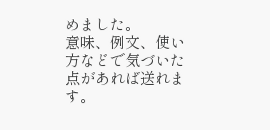めました。
意味、例文、使い方などで気づいた点があれば送れます。